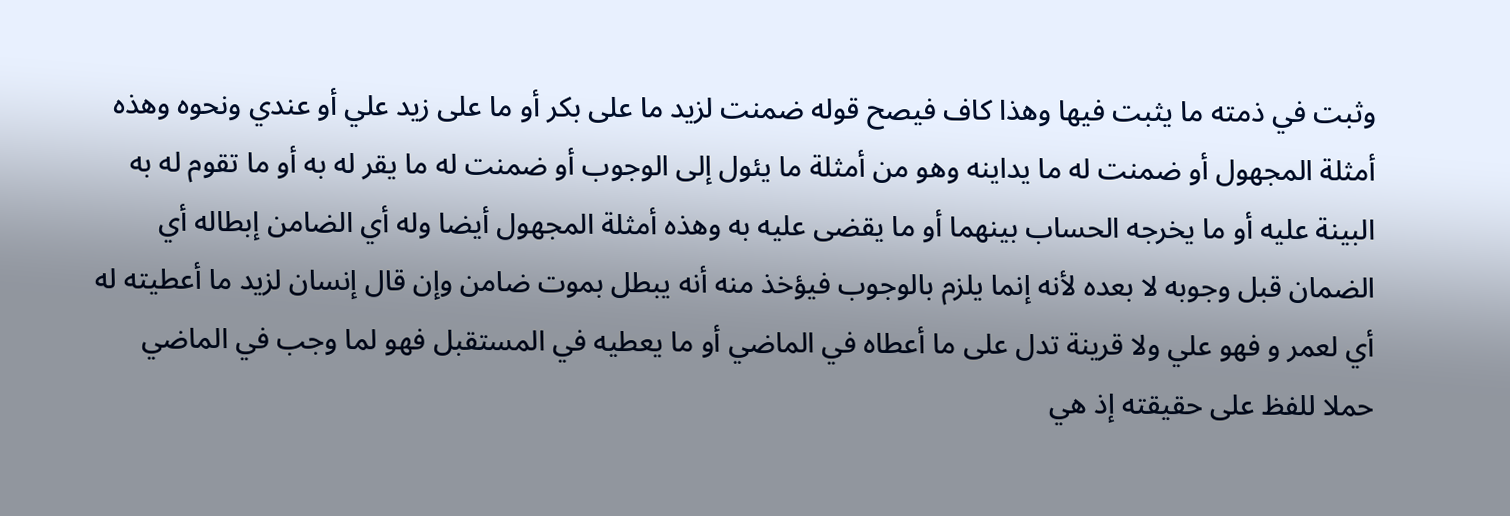وثبت في ذمته ما يثبت فيها وهذا كاف فيصح قوله ضمنت لزيد ما على بكر أو ما على زيد علي أو عندي ونحوه وهذه أمثلة المجهول أو ضمنت له ما يداينه وهو من أمثلة ما يئول إلى الوجوب أو ضمنت له ما يقر له به أو ما تقوم له به البينة عليه أو ما يخرجه الحساب بينهما أو ما يقضى عليه به وهذه أمثلة المجهول أيضا وله أي الضامن إبطاله أي الضمان قبل وجوبه لا بعده لأنه إنما يلزم بالوجوب فيؤخذ منه أنه يبطل بموت ضامن وإن قال إنسان لزيد ما أعطيته له أي لعمر و فهو علي ولا قرينة تدل على ما أعطاه في الماضي أو ما يعطيه في المستقبل فهو لما وجب في الماضي حملا للفظ على حقيقته إذ هي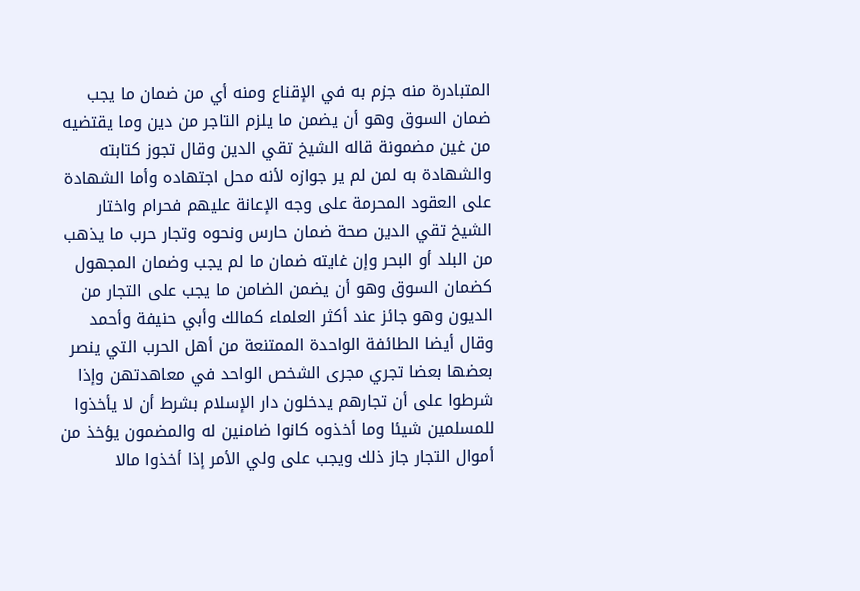المتبادرة منه جزم به في الإقناع ومنه أي من ضمان ما يجب ضمان السوق وهو أن يضمن ما يلزم التاجر من دين وما يقتضيه من غين مضمونة قاله الشيخ تقي الدين وقال تجوز كتابته والشهادة به لمن لم ير جوازه لأنه محل اجتهاده وأما الشهادة على العقود المحرمة على وجه الإعانة عليهم فحرام واختار الشيخ تقي الدين صحة ضمان حارس ونحوه وتجار حرب ما يذهب من البلد أو البحر وإن غايته ضمان ما لم يجب وضمان المجهول كضمان السوق وهو أن يضمن الضامن ما يجب على التجار من الديون وهو جائز عند أكثر العلماء كمالك وأبي حنيفة وأحمد وقال أيضا الطائفة الواحدة الممتنعة من أهل الحرب التي ينصر بعضها بعضا تجري مجرى الشخص الواحد في معاهدتهن وإذا شرطوا على أن تجارهم يدخلون دار الإسلام بشرط أن لا يأخذوا للمسلمين شيئا وما أخذوه كانوا ضامنين له والمضمون يؤخذ من أموال التجار جاز ذلك ويجب على ولي الأمر إذا أخذوا مالا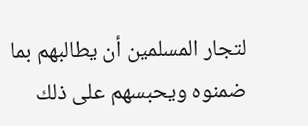لتجار المسلمين أن يطالبهم بما ضمنوه ويحبسهم على ذلك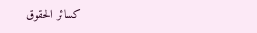كسائر الحقوق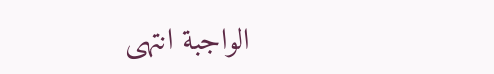الواجبة انتهى